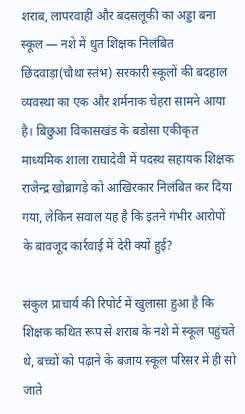शराब, लापरवाही और बदसलूकी का अड्डा बना स्कूल — नशे में धुत शिक्षक निलंबित
छिंदवाड़ा(चौथा स्तंभ) सरकारी स्कूलों की बदहाल व्यवस्था का एक और शर्मनाक चेहरा सामने आया है। बिछुआ विकासखंड के बडोसा एकीकृत माध्यमिक शाला राघादेवी में पदस्थ सहायक शिक्षक राजेन्द्र खोब्रागड़े को आखिरकार निलंबित कर दिया गया, लेकिन सवाल यह है कि इतने गंभीर आरोपों के बावजूद कार्रवाई में देरी क्यों हुई?

संकुल प्राचार्य की रिपोर्ट में खुलासा हुआ है कि शिक्षक कथित रूप से शराब के नशे में स्कूल पहुंचते थे, बच्चों को पढ़ाने के बजाय स्कूल परिसर में ही सो जाते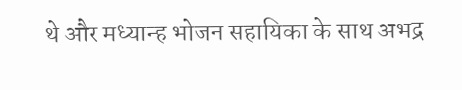थे और मध्यान्ह भोजन सहायिका के साथ अभद्र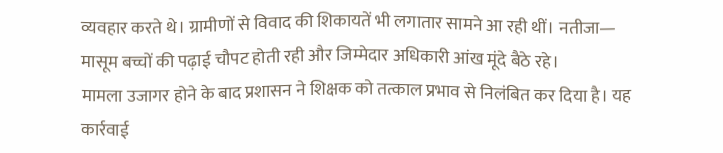व्यवहार करते थे। ग्रामीणों से विवाद की शिकायतें भी लगातार सामने आ रही थीं। नतीजा— मासूम बच्चों की पढ़ाई चौपट होती रही और जिम्मेदार अधिकारी आंख मूंदे बैठे रहे।
मामला उजागर होने के बाद प्रशासन ने शिक्षक को तत्काल प्रभाव से निलंबित कर दिया है। यह कार्रवाई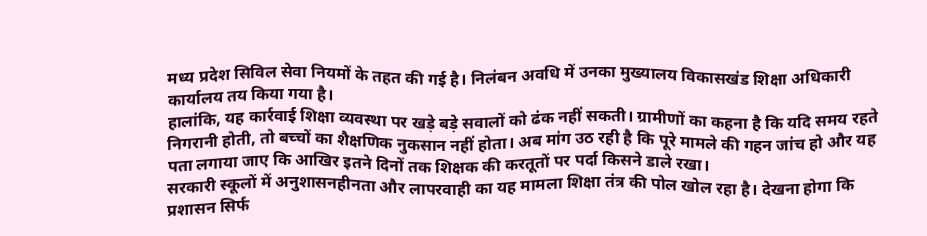मध्य प्रदेश सिविल सेवा नियमों के तहत की गई है। निलंबन अवधि में उनका मुख्यालय विकासखंड शिक्षा अधिकारी कार्यालय तय किया गया है।
हालांकि, यह कार्रवाई शिक्षा व्यवस्था पर खड़े बड़े सवालों को ढंक नहीं सकती। ग्रामीणों का कहना है कि यदि समय रहते निगरानी होती, तो बच्चों का शैक्षणिक नुकसान नहीं होता। अब मांग उठ रही है कि पूरे मामले की गहन जांच हो और यह पता लगाया जाए कि आखिर इतने दिनों तक शिक्षक की करतूतों पर पर्दा किसने डाले रखा।
सरकारी स्कूलों में अनुशासनहीनता और लापरवाही का यह मामला शिक्षा तंत्र की पोल खोल रहा है। देखना होगा कि प्रशासन सिर्फ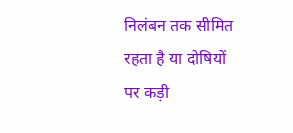निलंबन तक सीमित रहता है या दोषियों पर कड़ी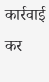कार्रवाई कर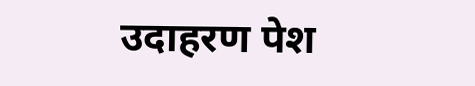उदाहरण पेश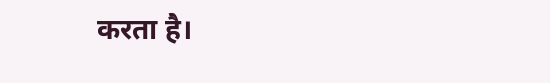करता है।